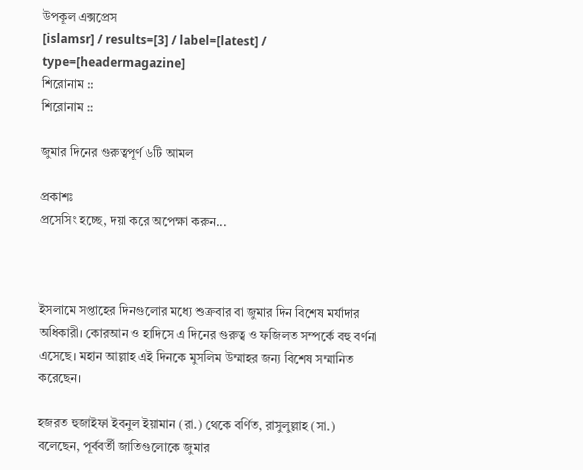উপকূল এক্সপ্রেস
[islamsr] / results=[3] / label=[latest] / type=[headermagazine]
শিরোনাম ::
শিরোনাম ::

জুমার দিনের গুরুত্বপূর্ণ ৬টি আমল

প্রকাশঃ
প্রসেসিং হচ্ছে, দয়া করে অপেক্ষা করুন...



ইসলামে সপ্তাহের দিনগুলোর মধ্যে শুক্রবার বা জুমার দিন বিশেষ মর্যাদার অধিকারী। কোরআন ও হাদিসে এ দিনের গুরুত্ব ও ফজিলত সম্পর্কে বহু বর্ণনা এসেছে। মহান আল্লাহ এই দিনকে মুসলিম উম্মাহর জন্য বিশেষ সম্মানিত করেছেন।

হজরত হুজাইফা ইবনুল ইয়ামান (রা.) থেকে বর্ণিত, রাসুলুল্লাহ (সা.) বলেছেন, পূর্ববর্তী জাতিগুলোকে জুমার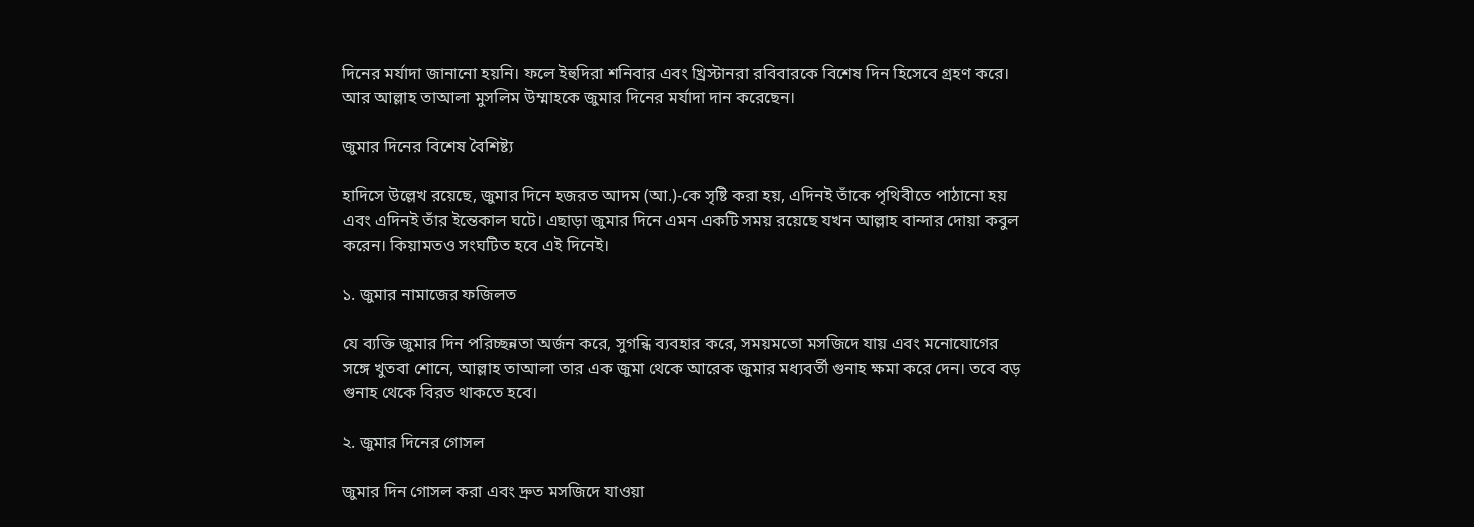দিনের মর্যাদা জানানো হয়নি। ফলে ইহুদিরা শনিবার এবং খ্রিস্টানরা রবিবারকে বিশেষ দিন হিসেবে গ্রহণ করে। আর আল্লাহ তাআলা মুসলিম উম্মাহকে জুমার দিনের মর্যাদা দান করেছেন।

জুমার দিনের বিশেষ বৈশিষ্ট্য

হাদিসে উল্লেখ রয়েছে, জুমার দিনে হজরত আদম (আ.)-কে সৃষ্টি করা হয়, এদিনই তাঁকে পৃথিবীতে পাঠানো হয় এবং এদিনই তাঁর ইন্তেকাল ঘটে। এছাড়া জুমার দিনে এমন একটি সময় রয়েছে যখন আল্লাহ বান্দার দোয়া কবুল করেন। কিয়ামতও সংঘটিত হবে এই দিনেই।

১. জুমার নামাজের ফজিলত

যে ব্যক্তি জুমার দিন পরিচ্ছন্নতা অর্জন করে, সুগন্ধি ব্যবহার করে, সময়মতো মসজিদে যায় এবং মনোযোগের সঙ্গে খুতবা শোনে, আল্লাহ তাআলা তার এক জুমা থেকে আরেক জুমার মধ্যবর্তী গুনাহ ক্ষমা করে দেন। তবে বড় গুনাহ থেকে বিরত থাকতে হবে।

২. জুমার দিনের গোসল

জুমার দিন গোসল করা এবং দ্রুত মসজিদে যাওয়া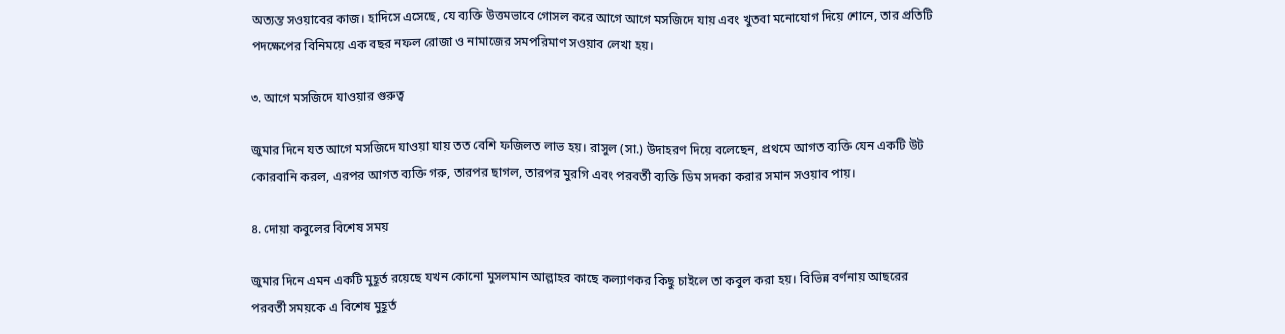অত্যন্ত সওয়াবের কাজ। হাদিসে এসেছে, যে ব্যক্তি উত্তমভাবে গোসল করে আগে আগে মসজিদে যায় এবং খুতবা মনোযোগ দিয়ে শোনে, তার প্রতিটি পদক্ষেপের বিনিময়ে এক বছর নফল রোজা ও নামাজের সমপরিমাণ সওয়াব লেখা হয়।

৩. আগে মসজিদে যাওয়ার গুরুত্ব

জুমার দিনে যত আগে মসজিদে যাওয়া যায় তত বেশি ফজিলত লাভ হয়। রাসুল (সা.) উদাহরণ দিয়ে বলেছেন, প্রথমে আগত ব্যক্তি যেন একটি উট কোরবানি করল, এরপর আগত ব্যক্তি গরু, তারপর ছাগল, তারপর মুরগি এবং পরবর্তী ব্যক্তি ডিম সদকা করার সমান সওয়াব পায়।

৪. দোয়া কবুলের বিশেষ সময়

জুমার দিনে এমন একটি মুহূর্ত রয়েছে যখন কোনো মুসলমান আল্লাহর কাছে কল্যাণকর কিছু চাইলে তা কবুল করা হয়। বিভিন্ন বর্ণনায় আছরের পরবর্তী সময়কে এ বিশেষ মুহূর্ত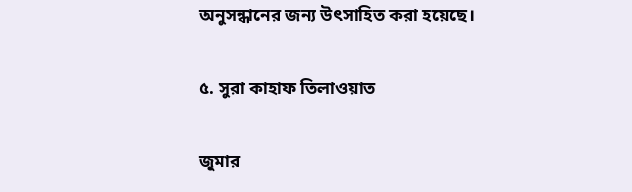অনুসন্ধানের জন্য উৎসাহিত করা হয়েছে।

৫. সুরা কাহাফ তিলাওয়াত

জুমার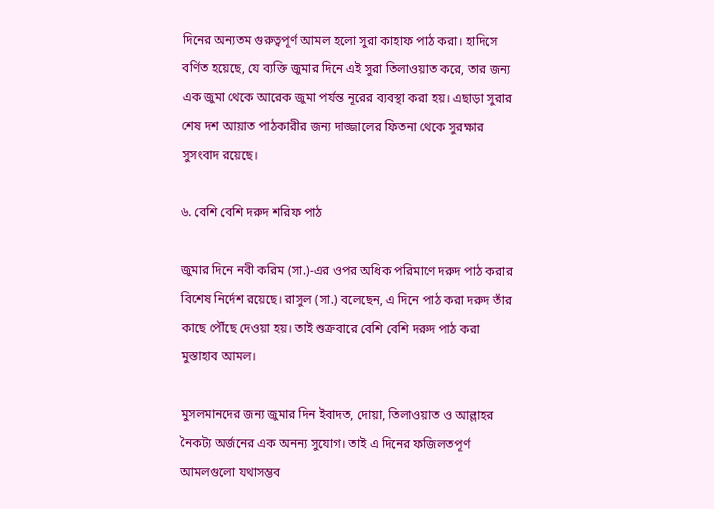দিনের অন্যতম গুরুত্বপূর্ণ আমল হলো সুরা কাহাফ পাঠ করা। হাদিসে বর্ণিত হয়েছে, যে ব্যক্তি জুমার দিনে এই সুরা তিলাওয়াত করে, তার জন্য এক জুমা থেকে আরেক জুমা পর্যন্ত নূরের ব্যবস্থা করা হয়। এছাড়া সুরার শেষ দশ আয়াত পাঠকারীর জন্য দাজ্জালের ফিতনা থেকে সুরক্ষার সুসংবাদ রয়েছে।

৬. বেশি বেশি দরুদ শরিফ পাঠ

জুমার দিনে নবী করিম (সা.)-এর ওপর অধিক পরিমাণে দরুদ পাঠ করার বিশেষ নির্দেশ রয়েছে। রাসুল (সা.) বলেছেন, এ দিনে পাঠ করা দরুদ তাঁর কাছে পৌঁছে দেওয়া হয়। তাই শুক্রবারে বেশি বেশি দরুদ পাঠ করা মুস্তাহাব আমল।

মুসলমানদের জন্য জুমার দিন ইবাদত, দোয়া, তিলাওয়াত ও আল্লাহর নৈকট্য অর্জনের এক অনন্য সুযোগ। তাই এ দিনের ফজিলতপূর্ণ আমলগুলো যথাসম্ভব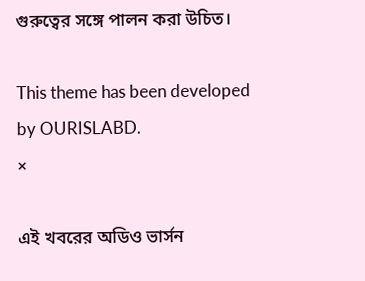গুরুত্বের সঙ্গে পালন করা উচিত।

This theme has been developed by OURISLABD.
×

এই খবরের অডিও ভার্সন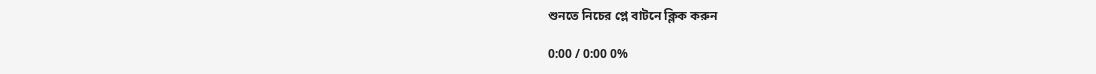শুনতে নিচের প্লে বাটনে ক্লিক করুন

0:00 / 0:00 0%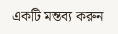একটি মন্তব্য করুন